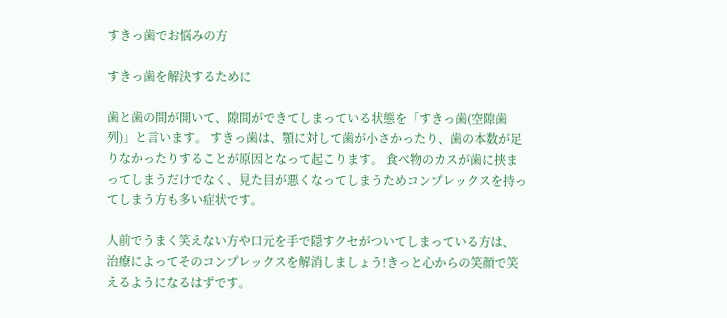すきっ歯でお悩みの方

すきっ歯を解決するために

歯と歯の間が開いて、隙間ができてしまっている状態を「すきっ歯(空隙歯列)」と言います。 すきっ歯は、顎に対して歯が小さかったり、歯の本数が足りなかったりすることが原因となって起こります。 食べ物のカスが歯に挟まってしまうだけでなく、見た目が悪くなってしまうためコンプレックスを持ってしまう方も多い症状です。

人前でうまく笑えない方や口元を手で隠すクセがついてしまっている方は、 治療によってそのコンプレックスを解消しましょう!きっと心からの笑顔で笑えるようになるはずです。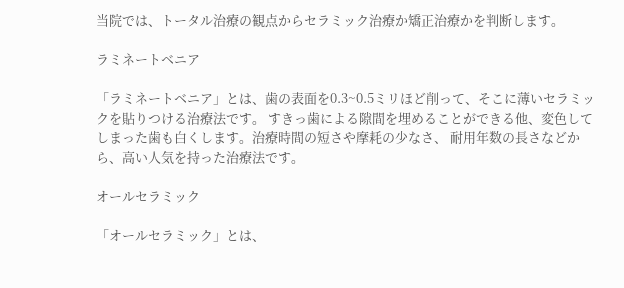当院では、トータル治療の観点からセラミック治療か矯正治療かを判断します。

ラミネートベニア

「ラミネートベニア」とは、歯の表面を0.3~0.5ミリほど削って、そこに薄いセラミックを貼りつける治療法です。 すきっ歯による隙間を埋めることができる他、変色してしまった歯も白くします。治療時間の短さや摩耗の少なさ、 耐用年数の長さなどから、高い人気を持った治療法です。

オールセラミック

「オールセラミック」とは、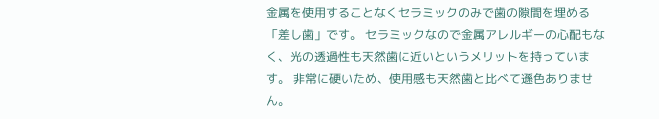金属を使用することなくセラミックのみで歯の隙間を埋める「差し歯」です。 セラミックなので金属アレルギーの心配もなく、光の透過性も天然歯に近いというメリットを持っています。 非常に硬いため、使用感も天然歯と比べて遜色ありません。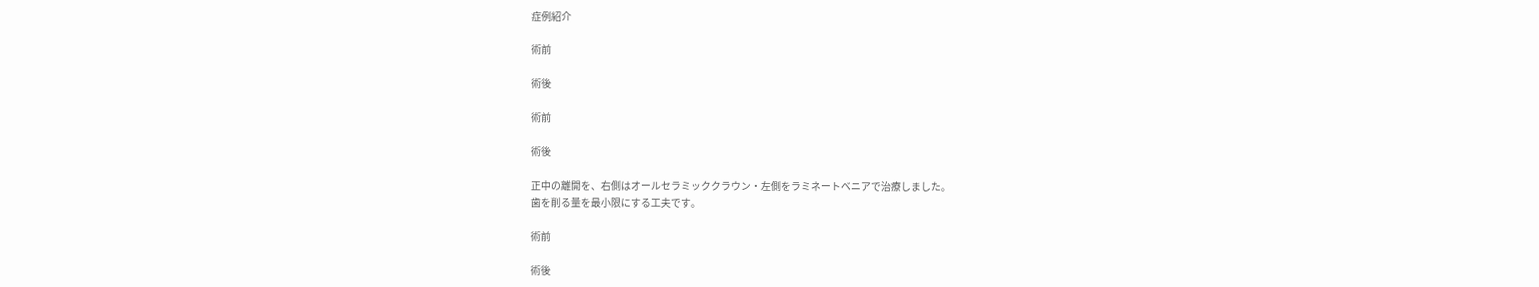症例紹介

術前

術後

術前

術後

正中の離開を、右側はオールセラミッククラウン・左側をラミネートベニアで治療しました。
歯を削る量を最小限にする工夫です。

術前

術後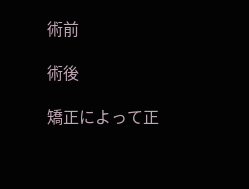術前

術後

矯正によって正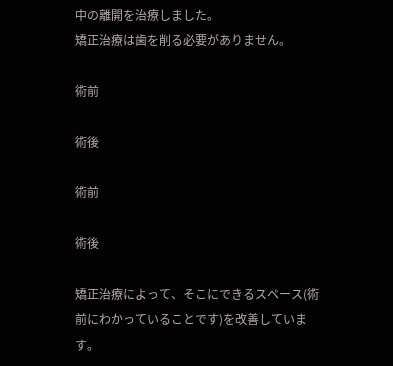中の離開を治療しました。
矯正治療は歯を削る必要がありません。

術前

術後

術前

術後

矯正治療によって、そこにできるスペース(術前にわかっていることです)を改善しています。